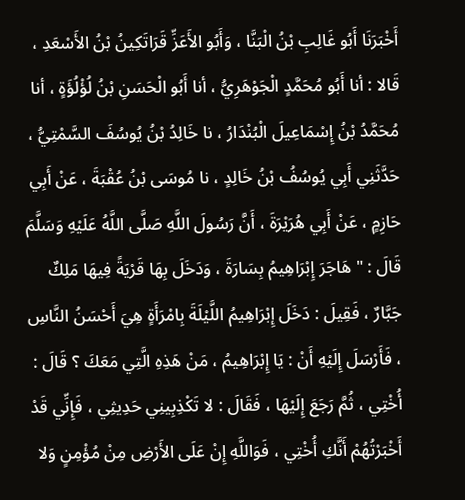أَخْبَرَنَا أَبُو غَالِبِ بْنُ الْبَنَّا ، وَأَبُو الأَعَزِّ قَرَاتَكِينُ بْنُ الأَسْعَدِ ، قَالا : أنا أَبُو مُحَمَّدٍ الْجَوْهَرِيُّ ، أنا أَبُو الْحَسَنِ بْنُ لُؤْلُؤَةٍ ، أنا مُحَمَّدُ بْنُ إِسْمَاعِيلَ الْبُنْدَارُ ، نا خَالِدُ بْنُ يُوسُفَ السَّمْتِيُّ ، حَدَّثَنِي أَبِي يُوسُفُ بْنُ خَالِدٍ ، نا مُوسَى بْنُ عُقْبَةَ ، عَنْ أَبِي حَازِمٍ ، عَنْ أَبِي هُرَيْرَةَ ، أَنَّ رَسُولَ اللَّهِ صَلَّى اللَّهُ عَلَيْهِ وَسَلَّمَ قَالَ : " هَاجَرَ إِبْرَاهِيمُ بِسَارَةَ ، وَدَخَلَ بِهَا قَرْيَةً فِيهَا مَلِكٌ جَبَّارٌ ، فَقِيلَ : دَخَلَ إِبْرَاهِيمُ اللَّيْلَةَ بِامْرَأَةٍ هِيَ أَحْسَنُ النَّاسِ ، فَأَرْسَلَ إِلَيْهِ أَنْ : يَا إِبْرَاهِيمُ ، مَنْ هَذِهِ الَّتِي مَعَكَ ؟ قَالَ : أُخْتِي ، ثُمَّ رَجَعَ إِلَيْهَا ، فَقَالَ : لا تَكْذِبِينِي حَدِيثِي ، فَإِنِّي قَدْ أَخْبَرْتُهُمْ أَنَّكِ أُخْتِي ، فَوَاللَّهِ إِنْ عَلَى الأَرْضِ مِنْ مُؤْمِنٍ وَلا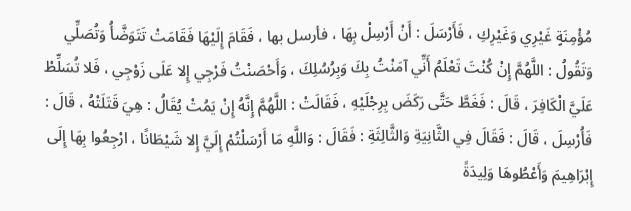مُؤْمِنَةٍ غَيْرِي وَغَيْرِكِ ، فَأَرْسَلَ : أَنْ أَرْسِلْ بِهَا ، فأرسل بها ، فَقَامَ إِلَيْهَا فَقَامَتْ تَتَوَضَّأُ وَتُصَلِّي وَتَقُولُ : اللَّهُمَّ إِنْ كُنْتَ تَعْلَمُ أَنِّي آمَنْتُ بِكَ وَبِرُسُلِكَ ، وَأَحْصَنْتُ فَرْجِي إِلا عَلَى زَوْجِي ، فَلا تُسَلِّطْ عَلَيَّ الْكَافِرَ ، قَالَ : فَغَطَّ حَتَّى رَكَضَ بِرِجْلَيْهِ ، فَقَالَتْ : اللَّهُمَّ إِنَّهُ إِنْ يَمُتْ يُقَالُ : هِيَ قَتَلَتْهُ ، قَالَ : فَأُرْسِلَ ، قَالَ : فَقَالَ فِي الثَّانِيَةِ وَالثَّالِثَةِ : فَقَالَ : وَاللَّهِ مَا أَرْسَلْتُمْ إِلَيَّ إِلا شَيْطَانًا ، ارْجِعُوا بِهَا إِلَى إِبْرَاهِيمَ وَأَعْطُوهَا وَلِيدَةً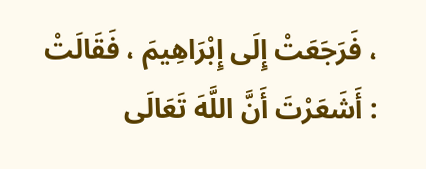، فَرَجَعَتْ إِلَى إِبْرَاهِيمَ ، فَقَالَتْ : أَشَعَرْتَ أَنَّ اللَّهَ تَعَالَى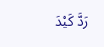رَدَّ كَيْدَ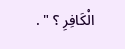الْكَافِرِ ؟ " .